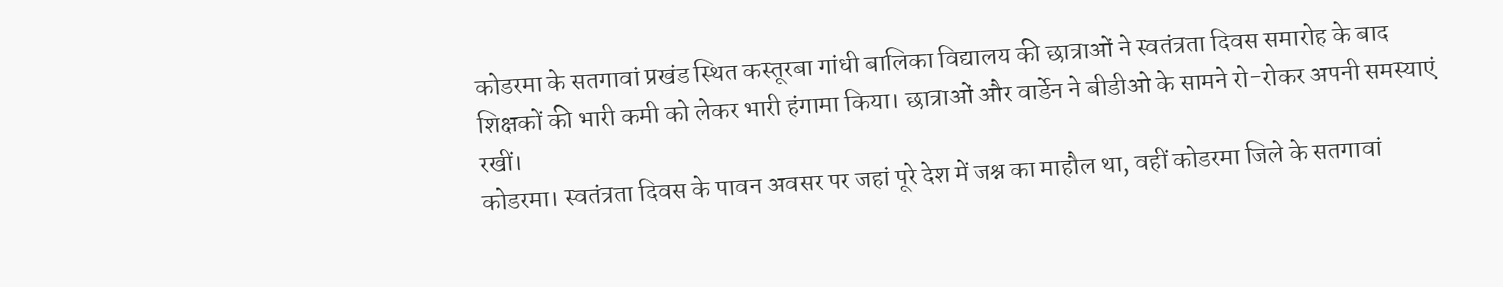कोडरमा के सतगावां प्रखंड स्थित कस्तूरबा गांधी बालिका विद्यालय की छात्राओं ने स्वतंत्रता दिवस समारोह के बाद शिक्षकों की भारी कमी को लेकर भारी हंगामा किया। छात्राओं और वार्डेन ने बीडीओ के सामने रो-रोकर अपनी समस्याएं रखीं।
कोडरमा। स्वतंत्रता दिवस के पावन अवसर पर जहां पूरे देश में जश्न का माहौल था, वहीं कोडरमा जिले के सतगावां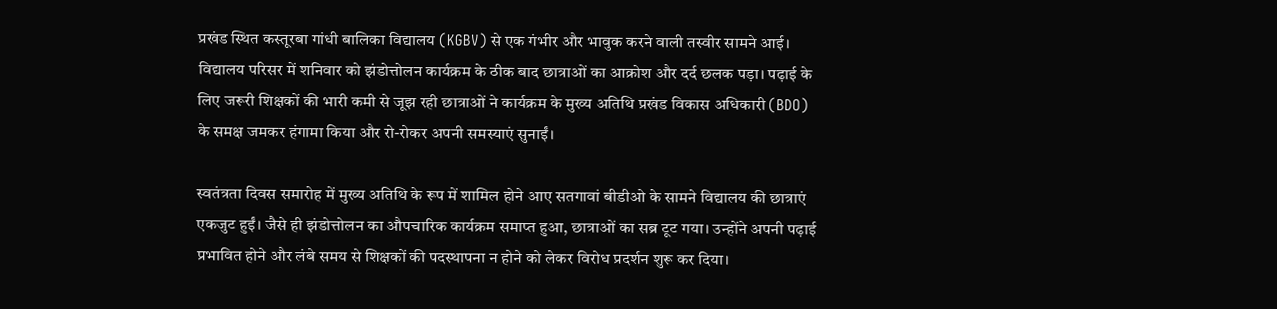प्रखंड स्थित कस्तूरबा गांधी बालिका विद्यालय (KGBV) से एक गंभीर और भावुक करने वाली तस्वीर सामने आई। विद्यालय परिसर में शनिवार को झंडोत्तोलन कार्यक्रम के ठीक बाद छात्राओं का आक्रोश और दर्द छलक पड़ा। पढ़ाई के लिए जरूरी शिक्षकों की भारी कमी से जूझ रही छात्राओं ने कार्यक्रम के मुख्य अतिथि प्रखंड विकास अधिकारी (BDO) के समक्ष जमकर हंगामा किया और रो-रोकर अपनी समस्याएं सुनाईं।

स्वतंत्रता दिवस समारोह में मुख्य अतिथि के रूप में शामिल होने आए सतगावां बीडीओ के सामने विद्यालय की छात्राएं एकजुट हुईं। जैसे ही झंडोत्तोलन का औपचारिक कार्यक्रम समाप्त हुआ, छात्राओं का सब्र टूट गया। उन्होंने अपनी पढ़ाई प्रभावित होने और लंबे समय से शिक्षकों की पदस्थापना न होने को लेकर विरोध प्रदर्शन शुरू कर दिया।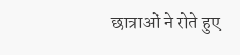छात्राओं ने रोते हुए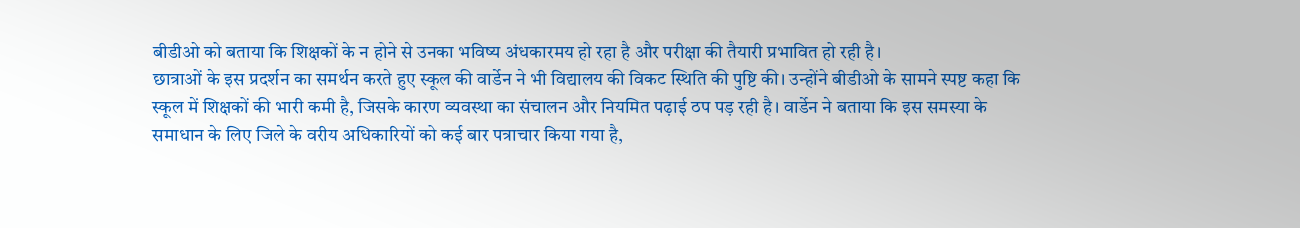बीडीओ को बताया कि शिक्षकों के न होने से उनका भविष्य अंधकारमय हो रहा है और परीक्षा की तैयारी प्रभावित हो रही है।
छात्राओं के इस प्रदर्शन का समर्थन करते हुए स्कूल की वार्डेन ने भी विद्यालय की विकट स्थिति की पुष्टि की। उन्होंने बीडीओ के सामने स्पष्ट कहा कि स्कूल में शिक्षकों की भारी कमी है, जिसके कारण व्यवस्था का संचालन और नियमित पढ़ाई ठप पड़ रही है। वार्डेन ने बताया कि इस समस्या के समाधान के लिए जिले के वरीय अधिकारियों को कई बार पत्राचार किया गया है,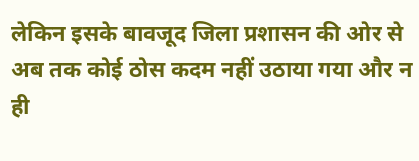लेकिन इसके बावजूद जिला प्रशासन की ओर से अब तक कोई ठोस कदम नहीं उठाया गया और न ही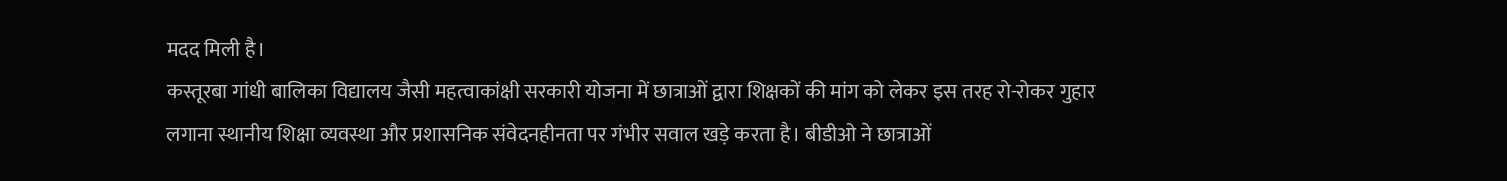मदद मिली है।
कस्तूरबा गांधी बालिका विद्यालय जैसी महत्वाकांक्षी सरकारी योजना में छात्राओं द्वारा शिक्षकों की मांग को लेकर इस तरह रो-रोकर गुहार लगाना स्थानीय शिक्षा व्यवस्था और प्रशासनिक संवेदनहीनता पर गंभीर सवाल खड़े करता है। बीडीओ ने छात्राओं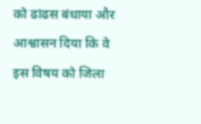को ढांढस बंधाया और आश्वासन दिया कि वे इस विषय को जिला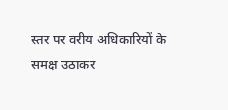स्तर पर वरीय अधिकारियों के समक्ष उठाकर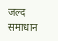जल्द समाधान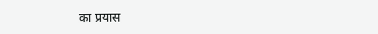का प्रयास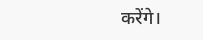करेंगे।